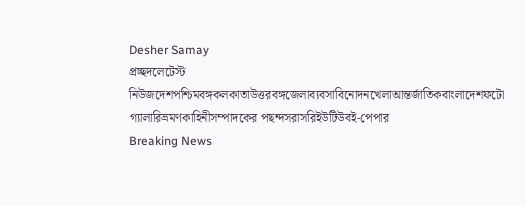Desher Samay
প্রচ্ছদলেটেস্ট নিউজদেশপশ্চিমবঙ্গকলকাতাউত্তরবঙ্গজেলাব্যবসাবিনোদনখেলাআন্তর্জাতিকবাংলাদেশফটো গ্যালারিভ্রমণকাহিনীসম্পাদকের পছন্দসরাসরিইউটিউবই-পেপার
Breaking News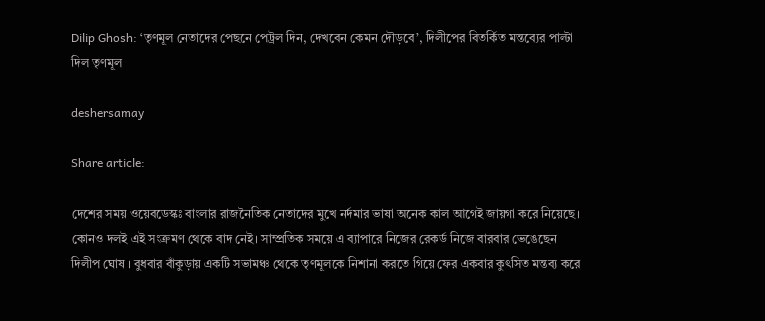Dilip Ghosh: ‘তৃণমূল নেতাদের পেছনে পেট্রল দিন, দেখবেন কেমন দৌড়বে’, দিলীপের বিতর্কিত মন্তব্যের পাল্টা দিল তৃণমূল

deshersamay

Share article:

দেশের সময় ওয়েবডেস্কঃ বাংলার রাজনৈতিক নেতাদের মুখে নর্দমার ভাষা অনেক কাল আগেই জায়গা করে নিয়েছে। কোনও দলই এই সংক্রমণ থেকে বাদ নেই। সাম্প্রতিক সময়ে এ ব্যাপারে নিজের রেকর্ড নিজে বারবার ভেঙেছেন দিলীপ ঘোষ । বুধবার বাঁকুড়ায় একটি সভামঞ্চ থেকে তৃণমূলকে নিশানা করতে গিয়ে ফের একবার কুৎসিত মন্তব্য করে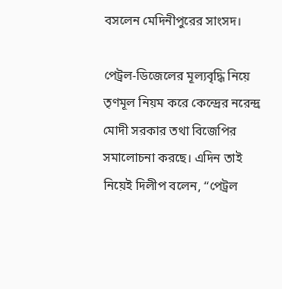বসলেন মেদিনীপুরের সাংসদ।

পেট্রল-ডিজেলের মূল্যবৃদ্ধি নিয়ে তৃণমূল নিয়ম করে কেন্দ্রের নরেন্দ্র মোদী সরকার তথা বিজেপির সমালোচনা করছে। এদিন তাই নিয়েই দিলীপ বলেন, “পেট্রল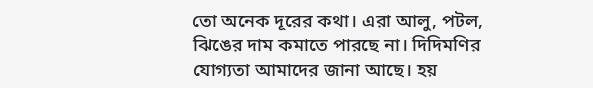তো অনেক দূরের কথা। এরা আলু, পটল, ঝিঙের দাম কমাতে পারছে না। দিদিমণির যোগ্যতা আমাদের জানা আছে। হয়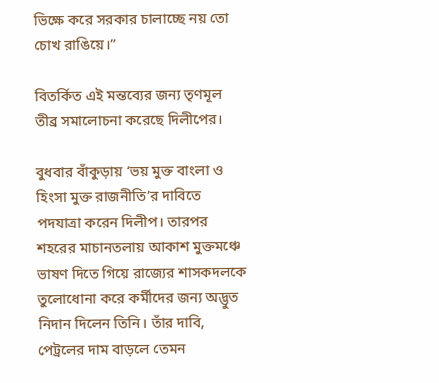ভিক্ষে করে সরকার চালাচ্ছে নয় তো চোখ রাঙিয়ে।”

বিতর্কিত এই মন্তব্যের জন্য তৃণমূল তীব্র সমালোচনা করেছে দিলীপের।

বুধবার বাঁকুড়ায় ‘ভয় মুক্ত বাংলা ও হিংসা মুক্ত রাজনীতি’র দাবিতে পদযাত্রা করেন দিলীপ। তারপর শহরের মাচানতলায় আকাশ মুক্তমঞ্চে ভাষণ দিতে গিয়ে রাজ্যের শাসকদলকে তুলোধোনা করে কর্মীদের জন্য অদ্ভুত নিদান দিলেন তিনি। তাঁর দাবি, পেট্রলের দাম বাড়লে তেমন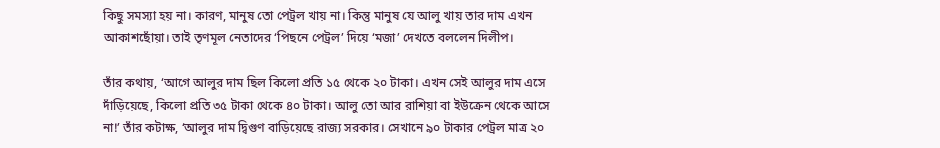কিছু সমস্যা হয় না। কারণ, মানুষ তো পেট্রল খায় না। কিন্তু মানুষ যে আলু খায় তার দাম এখন আকাশছোঁয়া। তাই তৃণমূল নেতাদের ‘পিছনে পেট্রল’ দিয়ে ‘মজা’ দেখতে বললেন দিলীপ।

তাঁর কথায়, ‘আগে আলুর দাম ছিল কিলো প্রতি ১৫ থেকে ২০ টাকা। এখন সেই আলুর দাম এসে দাঁড়িয়েছে, কিলো প্রতি ৩৫ টাকা থেকে ৪০ টাকা। আলু তো আর রাশিয়া বা ইউক্রেন থেকে আসে না!’ তাঁর কটাক্ষ, ‘আলুর দাম দ্বিগুণ বাড়িয়েছে রাজ্য সরকার। সেখানে ৯০ টাকার পেট্রল মাত্র ২০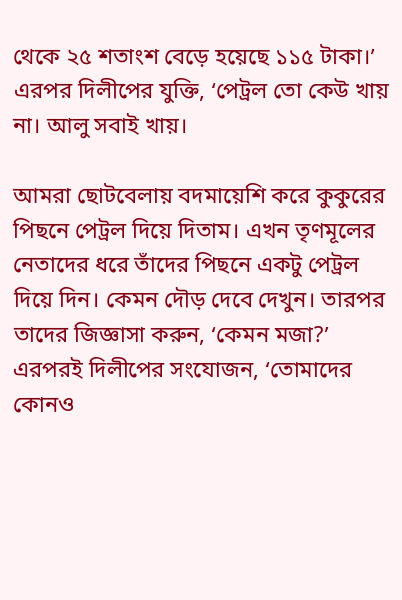থেকে ২৫ শতাংশ বেড়ে হয়েছে ১১৫ টাকা।’ এরপর দিলীপের যুক্তি, ‘পেট্রল তো কেউ খায় না। আলু সবাই খায়।

আমরা ছোটবেলায় বদমায়েশি করে কুকুরের পিছনে পেট্রল দিয়ে দিতাম। এখন তৃণমূলের নেতাদের ধরে তাঁদের পিছনে একটু পেট্রল দিয়ে দিন। কেমন দৌড় দেবে দেখুন। তারপর তাদের জিজ্ঞাসা করুন, ‘কেমন মজা?’ এরপরই দিলীপের সংযোজন, ‘তোমাদের কোনও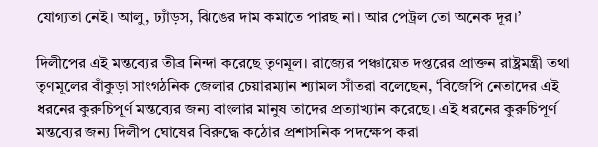যোগ্যতা নেই। আলু, ঢ্যাঁড়স, ঝিঙের দাম কমাতে পারছ না। আর পেট্রল তো অনেক দূর।’

দিলীপের এই মন্তব্যের তীব্র নিন্দা করেছে তৃণমূল। রাজ্যের পঞ্চায়েত দপ্তরের প্রাক্তন রাষ্ট্রমন্ত্রী তথা তৃণমূলের বাঁকুড়া সাংগঠনিক জেলার চেয়ারম্যান শ্যামল সাঁতরা বলেছেন, ‘বিজেপি নেতাদের এই ধরনের কুরুচিপূর্ণ মন্তব্যের জন্য বাংলার মানুষ তাদের প্রত্যাখ্যান করেছে। এই ধরনের কুরুচিপূর্ণ মন্তব্যের জন্য দিলীপ ঘোষের বিরুদ্ধে কঠোর প্রশাসনিক পদক্ষেপ করা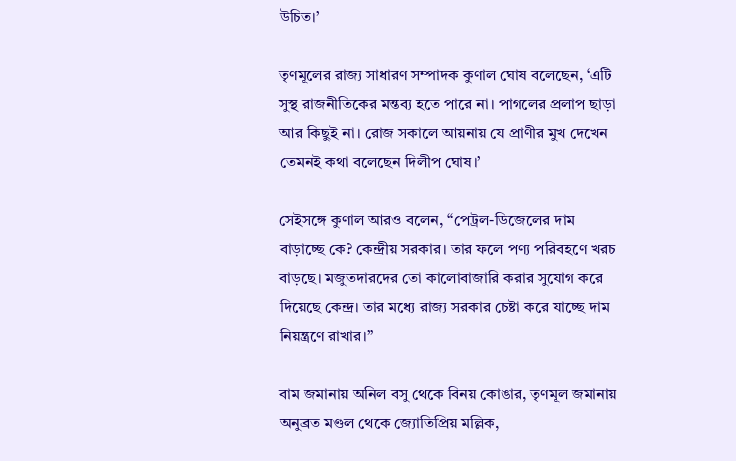উচিত।’

তৃণমূলের রাজ্য সাধারণ সম্পাদক কুণাল ঘোষ বলেছেন, ‘এটি সুস্থ রাজনীতিকের মন্তব্য হতে পারে না। পাগলের প্রলাপ ছাড়া আর কিছুই না। রোজ সকালে আয়নায় যে প্রাণীর মুখ দেখেন তেমনই কথা বলেছেন দিলীপ ঘোষ।’

সেইসঙ্গে কুণাল আরও বলেন, “পেট্রল-ডিজেলের দাম বাড়াচ্ছে কে? কেন্দ্রীয় সরকার। তার ফলে পণ্য পরিবহণে খরচ বাড়ছে। মজুতদারদের তো কালোবাজারি করার সুযোগ করে দিয়েছে কেন্দ্র। তার মধ্যে রাজ্য সরকার চেষ্টা করে যাচ্ছে দাম নিয়ন্ত্রণে রাখার।”

বাম জমানায় অনিল বসু থেকে বিনয় কোঙার, তৃণমূল জমানায় অনুব্রত মণ্ডল থেকে জ্যোতিপ্রিয় মল্লিক,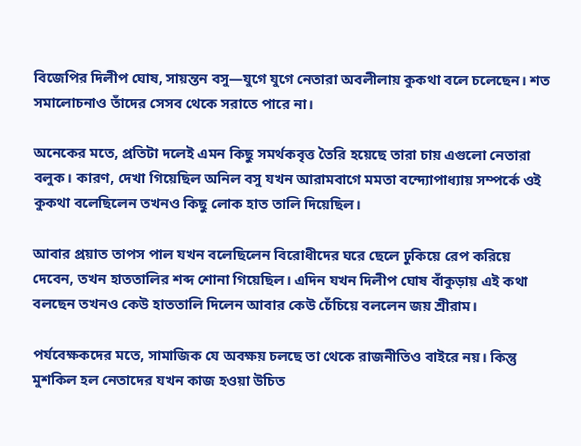বিজেপির দিলীপ ঘোষ, সায়ন্তন বসু—যুগে যুগে নেতারা অবলীলায় কুকথা বলে চলেছেন। শত সমালোচনাও তাঁদের সেসব থেকে সরাতে পারে না।

অনেকের মতে, প্রতিটা দলেই এমন কিছু সমর্থকবৃত্ত তৈরি হয়েছে তারা চায় এগুলো নেতারা বলুক। কারণ, দেখা গিয়েছিল অনিল বসু যখন আরামবাগে মমতা বন্দ্যোপাধ্যায় সম্পর্কে ওই কুকথা বলেছিলেন তখনও কিছু লোক হাত তালি দিয়েছিল।

আবার প্রয়াত তাপস পাল যখন বলেছিলেন বিরোধীদের ঘরে ছেলে ঢুকিয়ে রেপ করিয়ে দেবেন, তখন হাততালির শব্দ শোনা গিয়েছিল। এদিন যখন দিলীপ ঘোষ বাঁকুড়ায় এই কথা বলছেন তখনও কেউ হাততালি দিলেন আবার কেউ চেঁচিয়ে বললেন জয় শ্রীরাম।

পর্যবেক্ষকদের মতে, সামাজিক যে অবক্ষয় চলছে তা থেকে রাজনীতিও বাইরে নয়। কিন্তু মুশকিল হল নেতাদের যখন কাজ হওয়া উচিত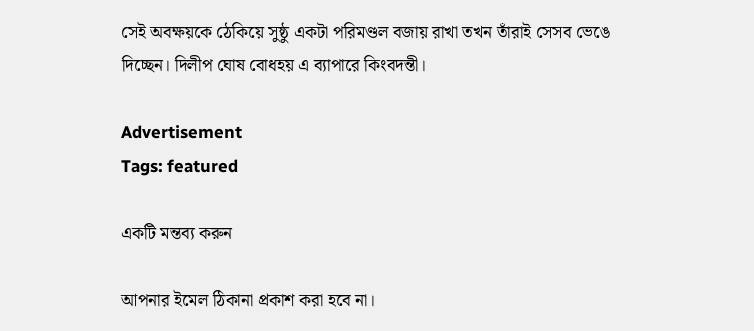সেই অবক্ষয়কে ঠেকিয়ে সুষ্ঠু একটা পরিমণ্ডল বজায় রাখা তখন তাঁরাই সেসব ভেঙে দিচ্ছেন। দিলীপ ঘোষ বোধহয় এ ব্যাপারে কিংবদন্তী।

Advertisement
Tags: featured

একটি মন্তব্য করুন

আপনার ইমেল ঠিকানা প্রকাশ করা হবে না।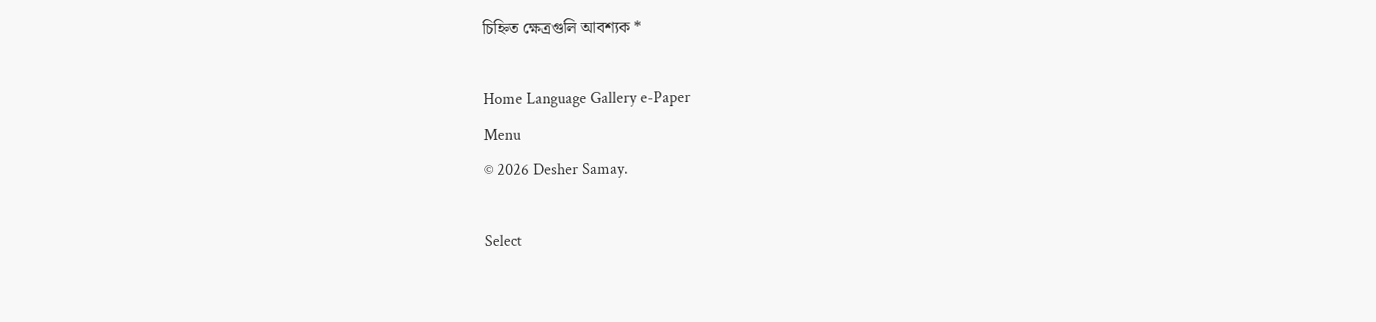চিহ্নিত ক্ষেত্রগুলি আবশ্যক *

Home Language Gallery e-Paper
Menu
© 2026 Desher Samay.

Select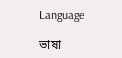Language

ভাষা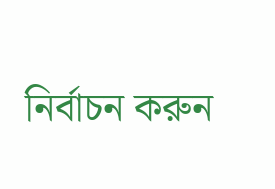নির্বাচন করুন